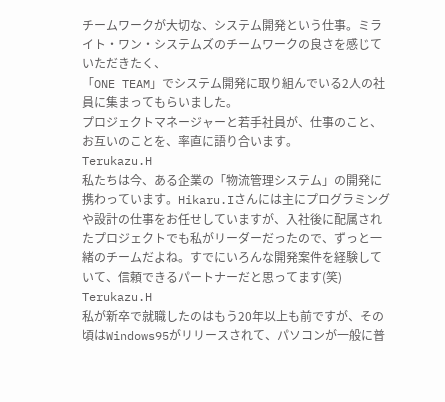チームワークが大切な、システム開発という仕事。ミライト・ワン・システムズのチームワークの良さを感じていただきたく、
「ONE TEAM」でシステム開発に取り組んでいる2人の社員に集まってもらいました。
プロジェクトマネージャーと若手社員が、仕事のこと、お互いのことを、率直に語り合います。
Terukazu.H
私たちは今、ある企業の「物流管理システム」の開発に携わっています。Hikaru.Iさんには主にプログラミングや設計の仕事をお任せしていますが、入社後に配属されたプロジェクトでも私がリーダーだったので、ずっと一緒のチームだよね。すでにいろんな開発案件を経験していて、信頼できるパートナーだと思ってます(笑)
Terukazu.H
私が新卒で就職したのはもう20年以上も前ですが、その頃はWindows95がリリースされて、パソコンが一般に普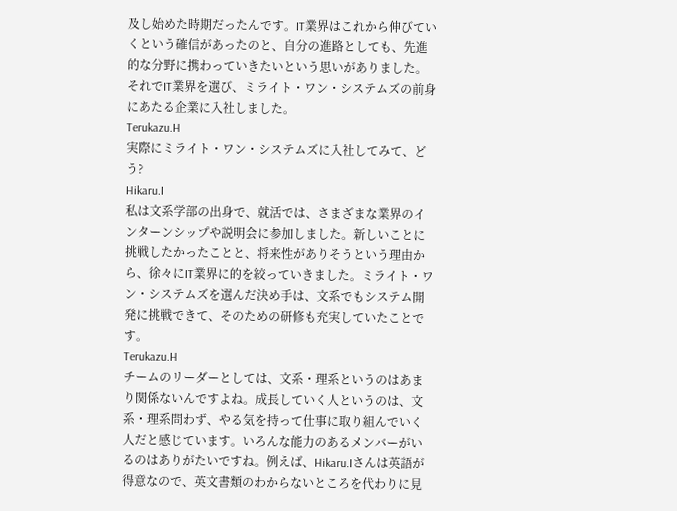及し始めた時期だったんです。IT業界はこれから伸びていくという確信があったのと、自分の進路としても、先進的な分野に携わっていきたいという思いがありました。それでIT業界を選び、ミライト・ワン・システムズの前身にあたる企業に入社しました。
Terukazu.H
実際にミライト・ワン・システムズに入社してみて、どう?
Hikaru.I
私は文系学部の出身で、就活では、さまざまな業界のインターンシップや説明会に参加しました。新しいことに挑戦したかったことと、将来性がありそうという理由から、徐々にIT業界に的を絞っていきました。ミライト・ワン・システムズを選んだ決め手は、文系でもシステム開発に挑戦できて、そのための研修も充実していたことです。
Terukazu.H
チームのリーダーとしては、文系・理系というのはあまり関係ないんですよね。成長していく人というのは、文系・理系問わず、やる気を持って仕事に取り組んでいく人だと感じています。いろんな能力のあるメンバーがいるのはありがたいですね。例えば、Hikaru.Iさんは英語が得意なので、英文書類のわからないところを代わりに見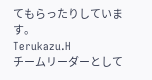てもらったりしています。
Terukazu.H
チームリーダーとして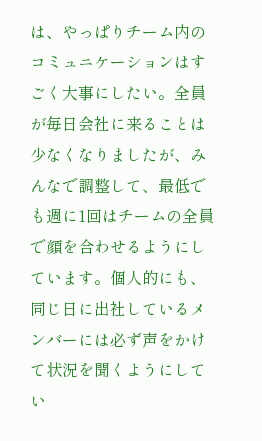は、やっぱりチーム内のコミュニケーションはすごく大事にしたい。全員が毎日会社に来ることは少なくなりましたが、みんなで調整して、最低でも週に1回はチームの全員で顔を合わせるようにしています。個人的にも、同じ日に出社しているメンバーには必ず声をかけて状況を聞くようにしてい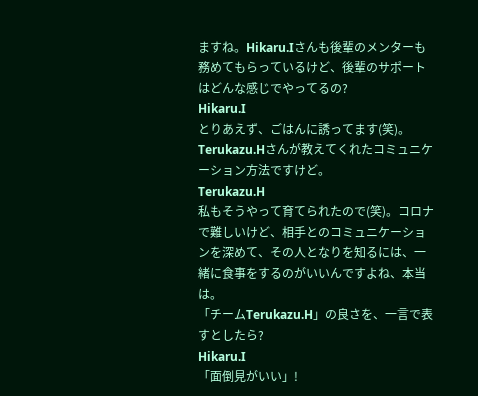ますね。Hikaru.Iさんも後輩のメンターも務めてもらっているけど、後輩のサポートはどんな感じでやってるの?
Hikaru.I
とりあえず、ごはんに誘ってます(笑)。Terukazu.Hさんが教えてくれたコミュニケーション方法ですけど。
Terukazu.H
私もそうやって育てられたので(笑)。コロナで難しいけど、相手とのコミュニケーションを深めて、その人となりを知るには、一緒に食事をするのがいいんですよね、本当は。
「チームTerukazu.H」の良さを、一言で表すとしたら?
Hikaru.I
「面倒見がいい」!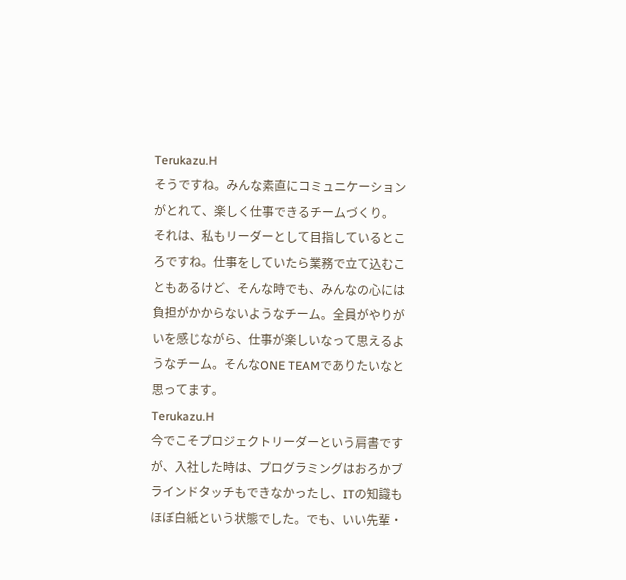Terukazu.H
そうですね。みんな素直にコミュニケーションがとれて、楽しく仕事できるチームづくり。
それは、私もリーダーとして目指しているところですね。仕事をしていたら業務で立て込むこともあるけど、そんな時でも、みんなの心には負担がかからないようなチーム。全員がやりがいを感じながら、仕事が楽しいなって思えるようなチーム。そんなONE TEAMでありたいなと思ってます。
Terukazu.H
今でこそプロジェクトリーダーという肩書ですが、入社した時は、プログラミングはおろかブラインドタッチもできなかったし、ITの知識もほぼ白紙という状態でした。でも、いい先輩・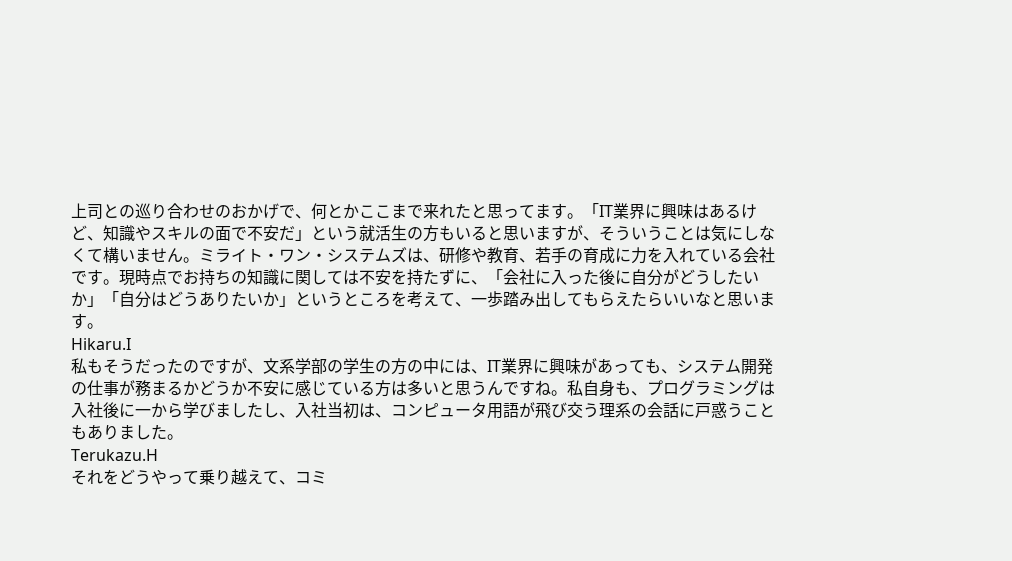上司との巡り合わせのおかげで、何とかここまで来れたと思ってます。「IT業界に興味はあるけど、知識やスキルの面で不安だ」という就活生の方もいると思いますが、そういうことは気にしなくて構いません。ミライト・ワン・システムズは、研修や教育、若手の育成に力を入れている会社です。現時点でお持ちの知識に関しては不安を持たずに、「会社に入った後に自分がどうしたいか」「自分はどうありたいか」というところを考えて、一歩踏み出してもらえたらいいなと思います。
Hikaru.I
私もそうだったのですが、文系学部の学生の方の中には、IT業界に興味があっても、システム開発の仕事が務まるかどうか不安に感じている方は多いと思うんですね。私自身も、プログラミングは入社後に一から学びましたし、入社当初は、コンピュータ用語が飛び交う理系の会話に戸惑うこともありました。
Terukazu.H
それをどうやって乗り越えて、コミ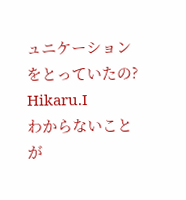ュニケーションをとっていたの?
Hikaru.I
わからないことが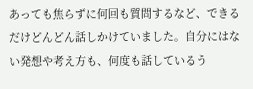あっても焦らずに何回も質問するなど、できるだけどんどん話しかけていました。自分にはない発想や考え方も、何度も話しているう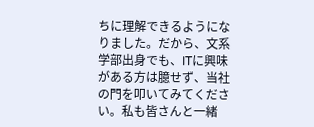ちに理解できるようになりました。だから、文系学部出身でも、ITに興味がある方は臆せず、当社の門を叩いてみてください。私も皆さんと一緒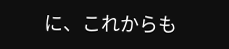に、これからも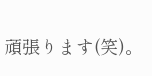頑張ります(笑)。